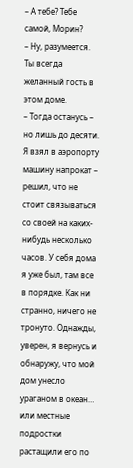– А тебе? Тебе самой, Морин?
– Ну, разумеется. Ты всегда желанный гость в этом доме.
– Тогда останусь – но лишь до десяти. Я взял в аэропорту машину напрокат – решил, что не стоит связываться со своей на каких-нибудь несколько часов. У себя дома я уже был, там все в порядке. Как ни странно, ничего не тронуто. Однажды, уверен, я вернусь и обнаружу, что мой дом унесло ураганом в океан… или местные подростки растащили его по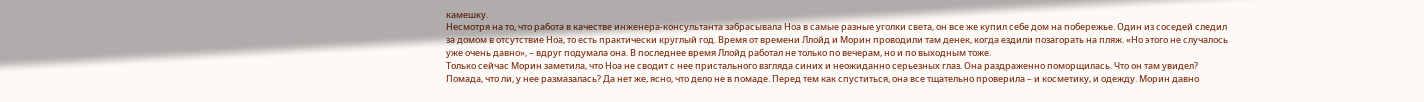камешку.
Несмотря на то, что работа в качестве инженера-консультанта забрасывала Ноа в самые разные уголки света, он все же купил себе дом на побережье. Один из соседей следил за домом в отсутствие Ноа, то есть практически круглый год. Время от времени Ллойд и Морин проводили там денек, когда ездили позагорать на пляж. «Но этого не случалось уже очень давно», – вдруг подумала она. В последнее время Ллойд работал не только по вечерам, но и по выходным тоже.
Только сейчас Морин заметила, что Ноа не сводит с нее пристального взгляда синих и неожиданно серьезных глаз. Она раздраженно поморщилась. Что он там увидел? Помада, что ли, у нее размазалась? Да нет же, ясно, что дело не в помаде. Перед тем как спуститься, она все тщательно проверила – и косметику, и одежду. Морин давно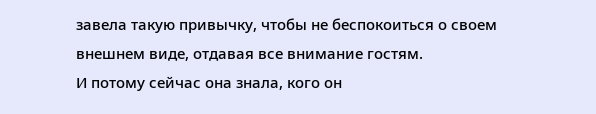завела такую привычку, чтобы не беспокоиться о своем внешнем виде, отдавая все внимание гостям.
И потому сейчас она знала, кого он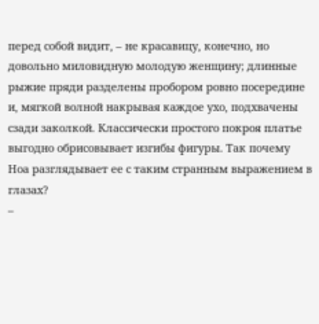перед собой видит, – не красавицу, конечно, но довольно миловидную молодую женщину; длинные рыжие пряди разделены пробором ровно посередине и, мягкой волной накрывая каждое ухо, подхвачены сзади заколкой. Классически простого покроя платье выгодно обрисовывает изгибы фигуры. Так почему Ноа разглядывает ее с таким странным выражением в глазах?
–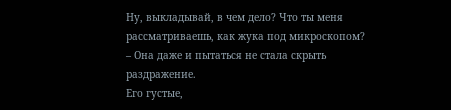Ну, выкладывай, в чем дело? Что ты меня рассматриваешь, как жука под микроскопом? – Она даже и пытаться не стала скрыть раздражение.
Его густые,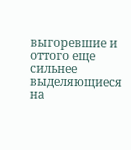выгоревшие и оттого еще сильнее выделяющиеся на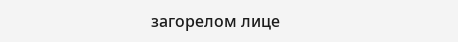загорелом лице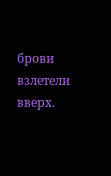брови взлетели вверх.